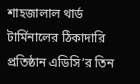শাহজালাল থার্ড টার্মিনালের ঠিকাদারি প্রতিষ্ঠান এডিসি’র তিন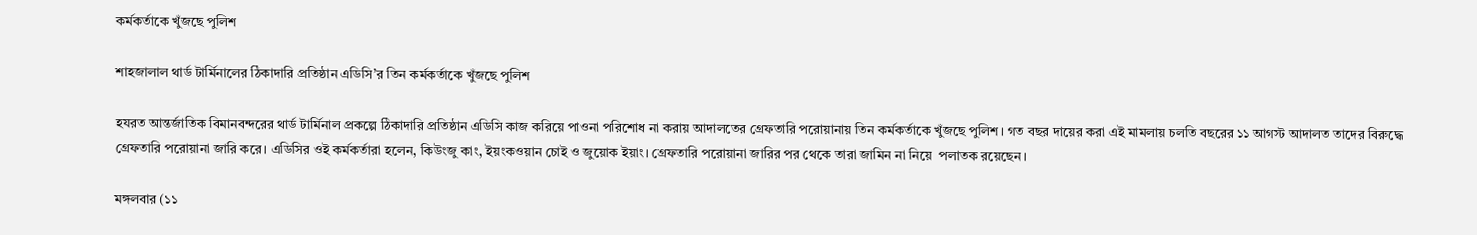কর্মকর্তাকে খুঁজছে পুলিশ

শাহজালাল থার্ড টার্মিনালের ঠিকাদারি প্রতিষ্ঠান এডিসি’র তিন কর্মকর্তাকে খুঁজছে পুলিশ

হযরত আন্তর্জাতিক বিমানবন্দরের থার্ড টার্মিনাল প্রকল্পে ঠিকাদারি প্রতিষ্ঠান এডিসি কাজ করিয়ে পাওনা পরিশোধ না করায় আদালতের গ্রেফতারি পরোয়ানায় তিন কর্মকর্তাকে খুঁজছে পুলিশ। গত বছর দায়ের করা এই মামলায় চলতি বছরের ১১ আগস্ট আদালত তাদের বিরুদ্ধে গ্রেফতারি পরোয়ানা জারি করে। এডিসির ওই কর্মকর্তারা হলেন, কিউংজু কাং, ইয়ংকওয়ান চোই ও জুয়োক ইয়াং। গ্রেফতারি পরোয়ানা জারির পর থেকে তারা জামিন না নিয়ে  পলাতক রয়েছেন।

মঙ্গলবার (১১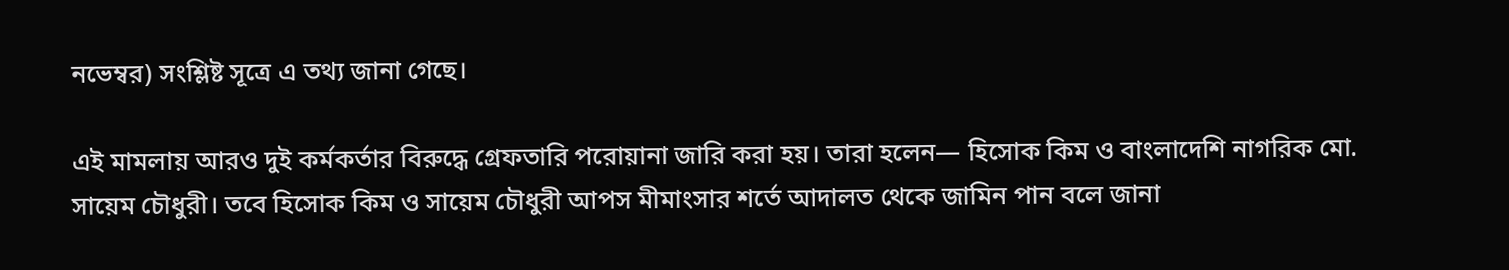নভেম্বর) সংশ্লিষ্ট সূত্রে এ তথ্য জানা গেছে।

এই মামলায় আরও দুই কর্মকর্তার বিরুদ্ধে গ্রেফতারি পরোয়ানা জারি করা হয়। তারা হলেন— হিসোক কিম ও বাংলাদেশি নাগরিক মো. সায়েম চৌধুরী। তবে হিসোক কিম ও সায়েম চৌধুরী আপস মীমাংসার শর্তে আদালত থেকে জামিন পান বলে জানা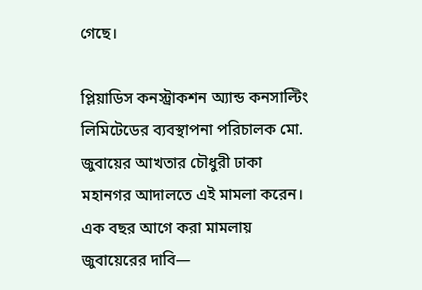গেছে।

প্লিয়াডিস কনস্ট্রাকশন অ্যান্ড কনসাল্টিং লিমিটেডের ব্যবস্থাপনা পরিচালক মো. জুবায়ের আখতার চৌধুরী ঢাকা মহানগর আদালতে এই মামলা করেন। এক বছর আগে করা মামলায় জুবায়েরের দাবি—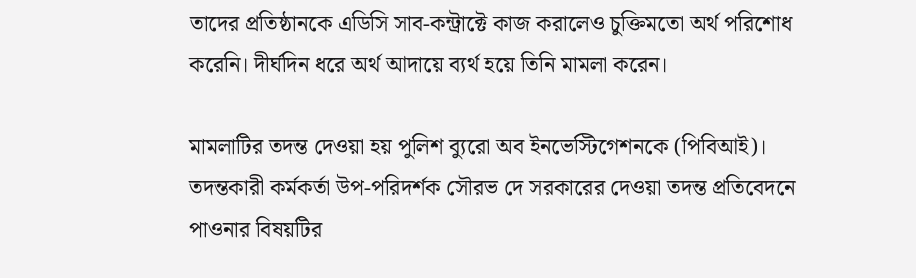তাদের প্রতিষ্ঠানকে এডিসি সাব-কন্ট্রাক্টে কাজ করালেও চুক্তিমতো অর্থ পরিশোধ করেনি। দীর্ঘদিন ধরে অর্থ আদায়ে ব্যর্থ হয়ে তিনি মামলা করেন।

মামলাটির তদন্ত দেওয়া হয় পুলিশ ব্যুরো অব ইনভেস্টিগেশনকে (পিবিআই)। তদন্তকারী কর্মকর্তা উপ-পরিদর্শক সৌরভ দে সরকারের দেওয়া তদন্ত প্রতিবেদনে পাওনার বিষয়টির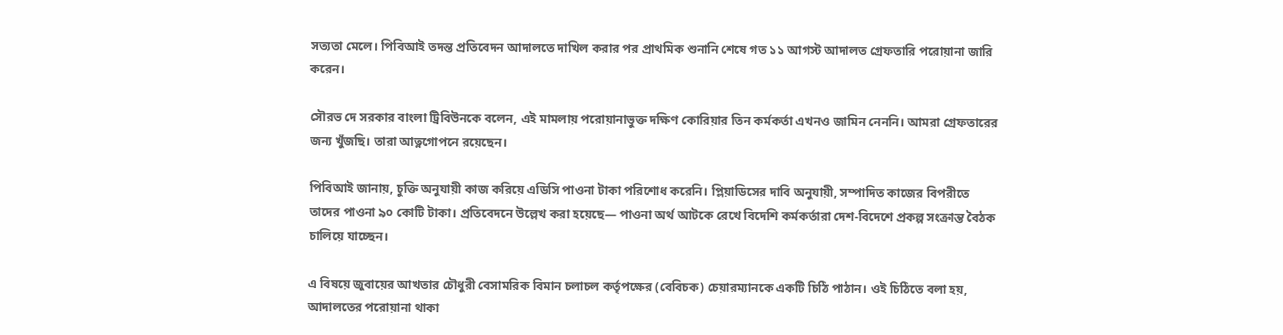সত্যতা মেলে। পিবিআই তদন্ত প্রতিবেদন আদালতে দাখিল করার পর প্রাথমিক শুনানি শেষে গত ১১ আগস্ট আদালত গ্রেফতারি পরোয়ানা জারি করেন।

সৌরভ দে সরকার বাংলা ট্রিবিউনকে বলেন, এই মামলায় পরোয়ানাভুক্ত দক্ষিণ কোরিয়ার তিন কর্মকর্তা এখনও জামিন নেননি। আমরা গ্রেফতারের জন্য খুঁজছি। তারা আত্নগোপনে রয়েছেন।

পিবিআই জানায়, চুক্তি অনুযায়ী কাজ করিয়ে এডিসি পাওনা টাকা পরিশোধ করেনি। প্লিয়াডিসের দাবি অনুযায়ী, সম্পাদিত কাজের বিপরীতে তাদের পাওনা ৯০ কোটি টাকা। প্রতিবেদনে উল্লেখ করা হয়েছে— পাওনা অর্থ আটকে রেখে বিদেশি কর্মকর্তারা দেশ-বিদেশে প্রকল্প সংক্রান্ত বৈঠক চালিয়ে যাচ্ছেন।

এ বিষয়ে জুবায়ের আখতার চৌধুরী বেসামরিক বিমান চলাচল কর্তৃপক্ষের (বেবিচক) চেয়ারম্যানকে একটি চিঠি পাঠান। ওই চিঠিতে বলা হয়, আদালতের পরোয়ানা থাকা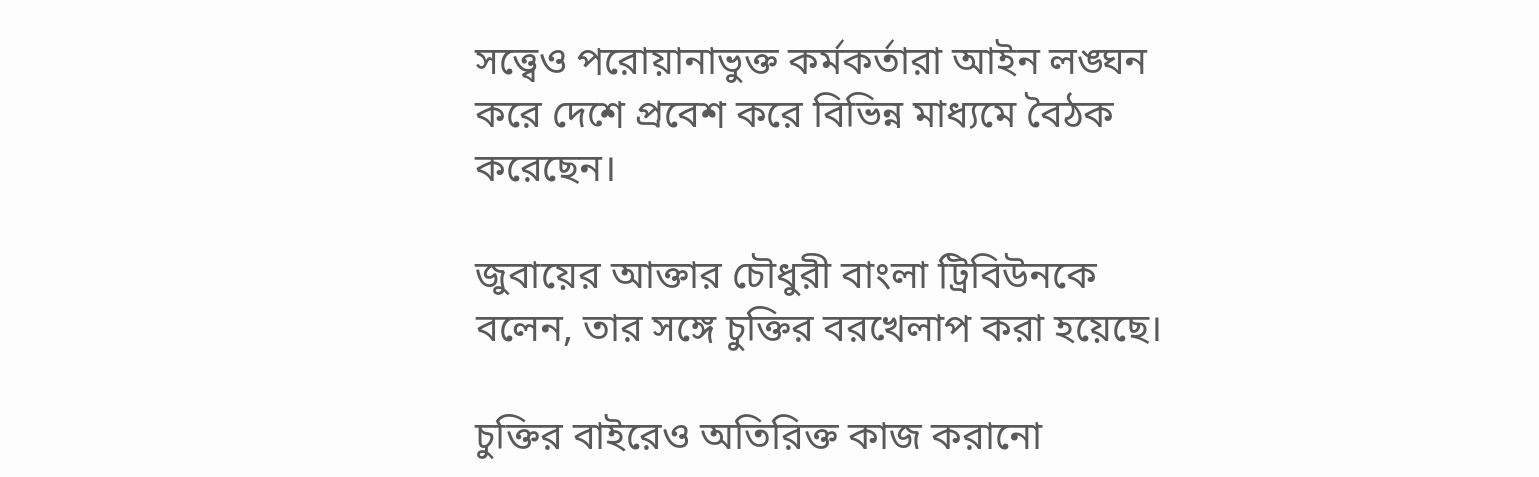সত্ত্বেও পরোয়ানাভুক্ত কর্মকর্তারা আইন লঙ্ঘন করে দেশে প্রবেশ করে বিভিন্ন মাধ্যমে বৈঠক করেছেন।

জুবায়ের আক্তার চৌধুরী বাংলা ট্রিবিউনকে বলেন, তার সঙ্গে চুক্তির বরখেলাপ করা হয়েছে।

চুক্তির বাইরেও অতিরিক্ত কাজ করানো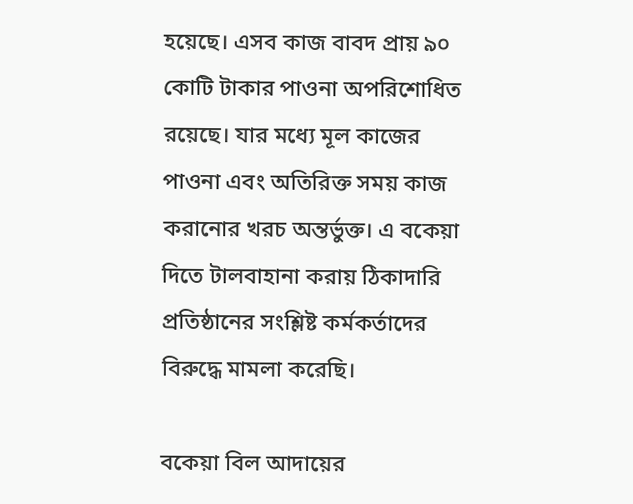হয়েছে। এসব কাজ বাবদ প্রায় ৯০ কোটি টাকার পাওনা অপরিশোধিত রয়েছে। যার মধ্যে মূল কাজের পাওনা এবং অতিরিক্ত সময় কাজ করানোর খরচ অন্তর্ভুক্ত। এ বকেয়া দিতে টালবাহানা করায় ঠিকাদারি প্রতিষ্ঠানের সংশ্লিষ্ট কর্মকর্তাদের বিরুদ্ধে মামলা করেছি।

বকেয়া বিল আদায়ের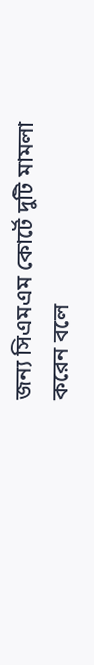জন্য সিএমএম কোর্টে দুটি মামলা করেন বলে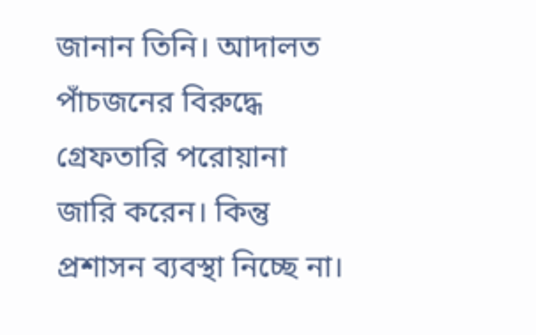জানান তিনি। আদালত পাঁচজনের বিরুদ্ধে গ্রেফতারি পরোয়ানা জারি করেন। কিন্তু প্রশাসন ব্যবস্থা নিচ্ছে না।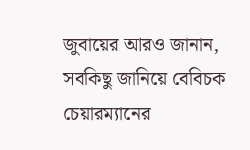জুবায়ের আরও জানান, সবকিছু জানিয়ে বেবিচক চেয়ারম্যানের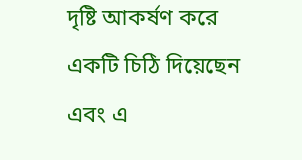দৃষ্টি আকর্ষণ করে একটি চিঠি দিয়েছেন এবং এ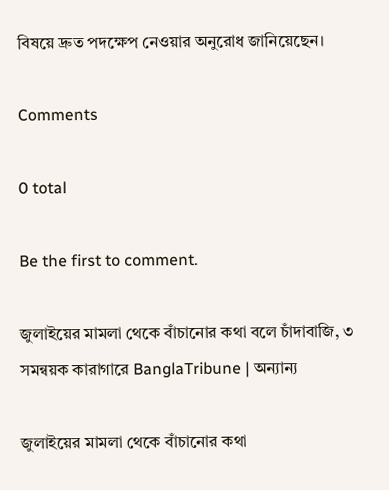বিষয়ে দ্রুত পদক্ষেপ নেওয়ার অনুরোধ জানিয়েছেন।

Comments

0 total

Be the first to comment.

জুলাইয়ের মামলা থেকে বাঁচানোর কথা বলে চাঁদাবাজি, ৩ সমন্বয়ক কারাগারে BanglaTribune | অন্যান্য

জুলাইয়ের মামলা থেকে বাঁচানোর কথা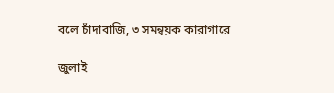বলে চাঁদাবাজি, ৩ সমন্বয়ক কারাগারে

জুলাই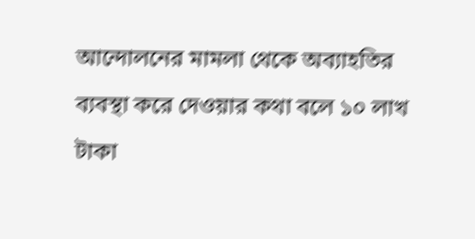আন্দোলনের মামলা থেকে অব্যাহতির ব্যবস্থা করে দেওয়ার কথা বলে ১০ লাখ টাকা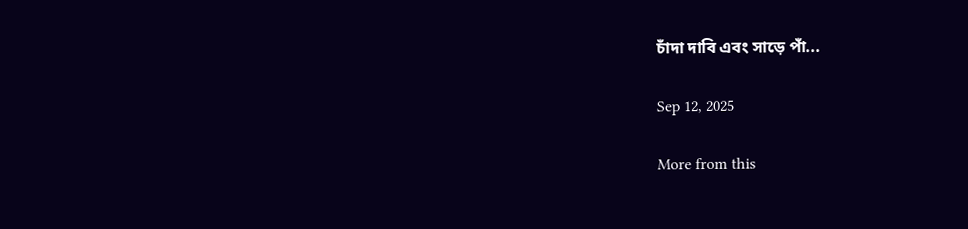চাঁদা দাবি এবং সাড়ে পাঁ...

Sep 12, 2025

More from this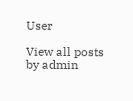User

View all posts by admin